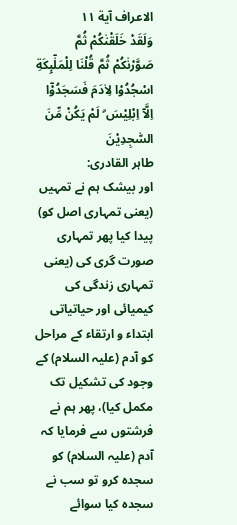الاعراف آية ۱۱
وَلَقَدْ خَلَقْنٰكُمْ ثُمَّ صَوَّرْنٰكُمْ ثُمَّ قُلْنَا لِلْمَلٰۤٮِٕكَةِ اسْجُدُوْا لِاٰدَمَ فَسَجَدُوْۤا اِلَّاۤ اِبْلِيْسَ ۗ لَمْ يَكُنْ مِّنَ السّٰجِدِيْنَ
طاہر القادری:
اور بیشک ہم نے تمہیں (یعنی تمہاری اصل کو) پیدا کیا پھر تمہاری صورت گری کی (یعنی تمہاری زندگی کی کیمیائی اور حیاتیاتی ابتداء و ارتقاء کے مراحل کو آدم (علیہ السلام) کے وجود کی تشکیل تک مکمل کیا)، پھر ہم نے فرشتوں سے فرمایا کہ آدم (علیہ السلام) کو سجدہ کرو تو سب نے سجدہ کیا سوائے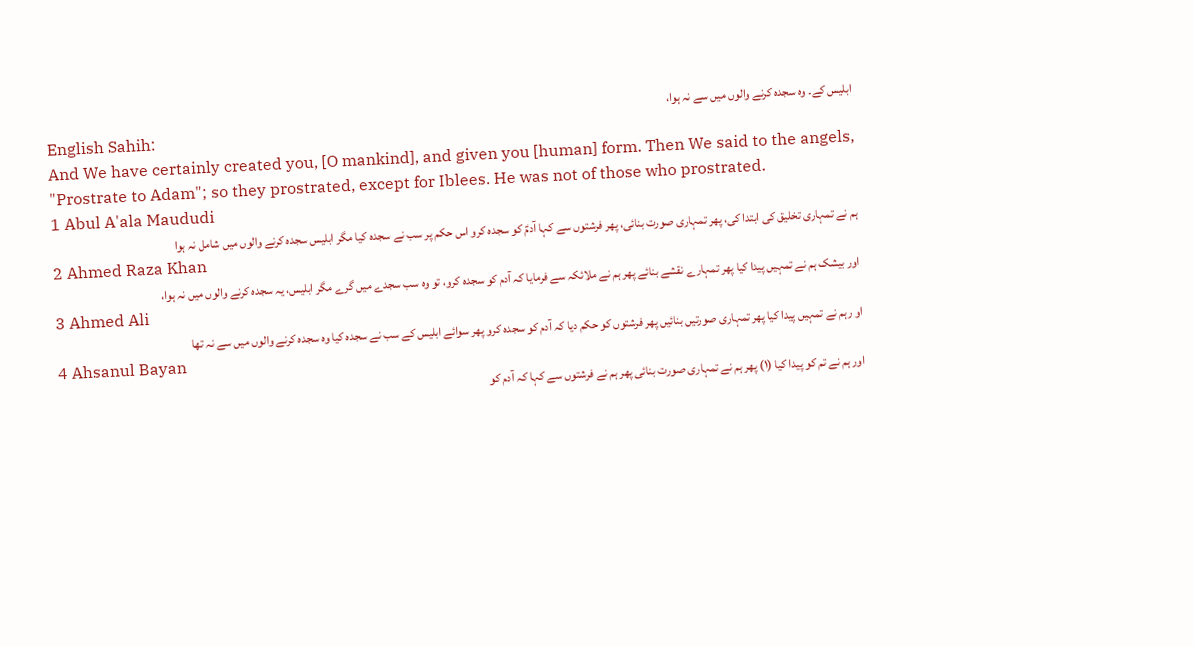ابلیس کے۔ وہ سجدہ کرنے والوں میں سے نہ ہوا،
English Sahih:
And We have certainly created you, [O mankind], and given you [human] form. Then We said to the angels, "Prostrate to Adam"; so they prostrated, except for Iblees. He was not of those who prostrated.
1 Abul A'ala Maududi
ہم نے تمہاری تخلیق کی ابتدا کی، پھر تمہاری صورت بنائی، پھر فرشتوں سے کہا آدمؑ کو سجدہ کرو اس حکم پر سب نے سجدہ کیا مگر ابلیس سجدہ کرنے والوں میں شامل نہ ہوا
2 Ahmed Raza Khan
اور بیشک ہم نے تمہیں پیدا کیا پھر تمہارے نقشے بنائے پھر ہم نے ملائکہ سے فرمایا کہ آدم کو سجدہ کرو، تو وہ سب سجدے میں گرے مگر ابلیس، یہ سجدہ کرنے والوں میں نہ ہوا،
3 Ahmed Ali
او رہم نے تمہیں پیدا کیا پھر تمہاری صورتیں بنائیں پھر فرشتوں کو حکم دیا کہ آدم کو سجدہ کرو پھر سوائے ابلیس کے سب نے سجدہ کیا وہ سجدہ کرنے والوں میں سے نہ تھا
4 Ahsanul Bayan
اور ہم نے تم کو پیدا کیا (١) پھر ہم نے تمہاری صورت بنائی پھر ہم نے فرشتوں سے کہا کہ آدم کو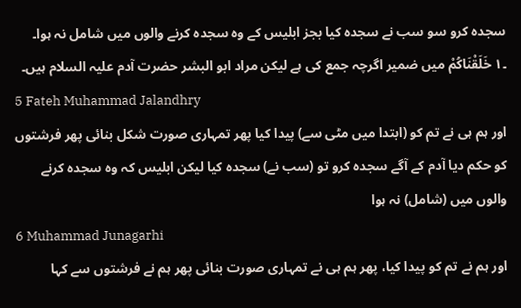سجدہ کرو سو سب نے سجدہ کیا بجز ابلیس کے وہ سجدہ کرنے والوں میں شامل نہ ہوا۔
۔١ خَلَقْنَاکُمْ میں ضمیر اگرچہ جمع کی ہے لیکن مراد ابو البشر حضرت آدم علیہ السلام ہیں۔
5 Fateh Muhammad Jalandhry
اور ہم ہی نے تم کو (ابتدا میں مٹی سے) پیدا کیا پھر تمہاری صورت شکل بنائی پھر فرشتوں کو حکم دیا آدم کے آگے سجدہ کرو تو (سب نے) سجدہ کیا لیکن ابلیس کہ وہ سجدہ کرنے والوں میں (شامل) نہ ہوا
6 Muhammad Junagarhi
اور ہم نے تم کو پیدا کیا، پھر ہم ہی نے تمہاری صورت بنائی پھر ہم نے فرشتوں سے کہا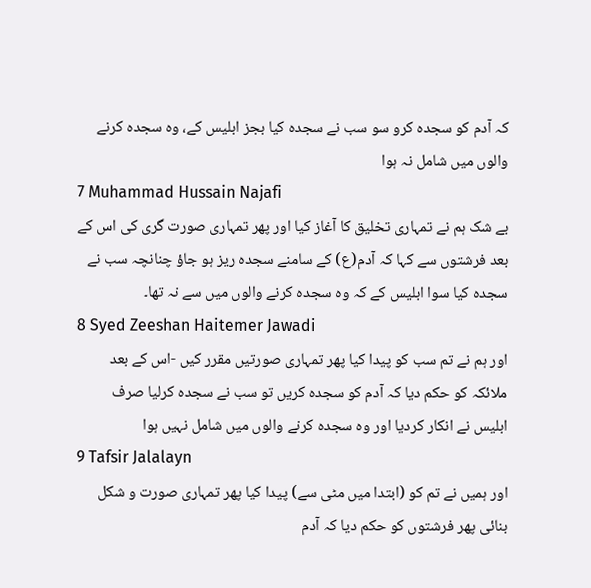کہ آدم کو سجده کرو سو سب نے سجده کیا بجز ابلیس کے، وه سجده کرنے والوں میں شامل نہ ہوا
7 Muhammad Hussain Najafi
بے شک ہم نے تمہاری تخلیق کا آغاز کیا اور پھر تمہاری صورت گری کی اس کے بعد فرشتوں سے کہا کہ آدم(ع) کے سامنے سجدہ ریز ہو جاؤ چنانچہ سب نے سجدہ کیا سوا ابلیس کے کہ وہ سجدہ کرنے والوں میں سے نہ تھا۔
8 Syed Zeeshan Haitemer Jawadi
اور ہم نے تم سب کو پیدا کیا پھر تمہاری صورتیں مقرر کیں -اس کے بعد ملائکہ کو حکم دیا کہ آدم کو سجدہ کریں تو سب نے سجدہ کرلیا صرف ابلیس نے انکار کردیا اور وہ سجدہ کرنے والوں میں شامل نہیں ہوا
9 Tafsir Jalalayn
اور ہمیں نے تم کو (ابتدا میں مٹی سے) پیدا کیا پھر تمہاری صورت و شکل بنائی پھر فرشتوں کو حکم دیا کہ آدم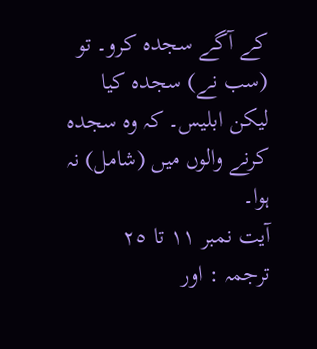کے آگے سجدہ کرو۔ تو (سب نے) سجدہ کیا لیکن ابلیس۔ کہ وہ سجدہ کرنے والوں میں (شامل) نہ ہوا۔
آیت نمبر ١١ تا ٢٥
ترجمہ : اور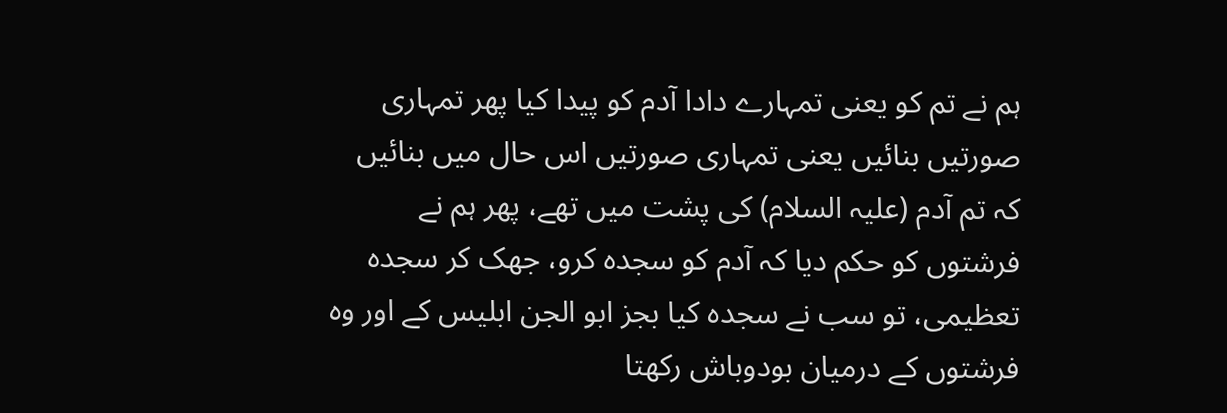ہم نے تم کو یعنی تمہارے دادا آدم کو پیدا کیا پھر تمہاری صورتیں بنائیں یعنی تمہاری صورتیں اس حال میں بنائیں کہ تم آدم (علیہ السلام) کی پشت میں تھے، پھر ہم نے فرشتوں کو حکم دیا کہ آدم کو سجدہ کرو، جھک کر سجدہ تعظیمی، تو سب نے سجدہ کیا بجز ابو الجن ابلیس کے اور وہ فرشتوں کے درمیان بودوباش رکھتا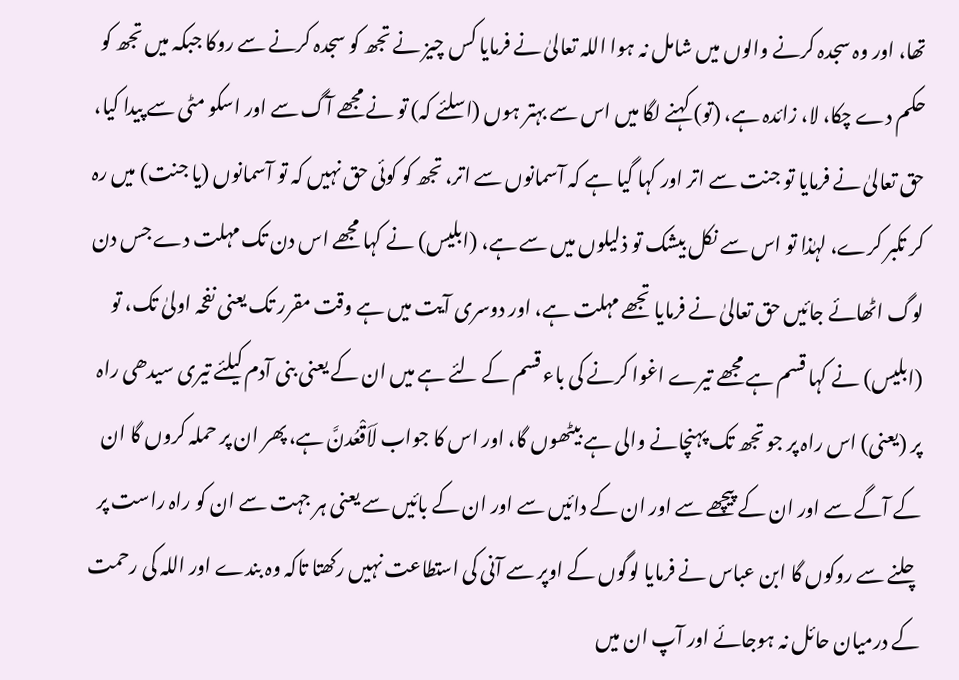تھا، اور وہ سجدہ کرنے والوں میں شامل نہ ہوا اللہ تعالیٰ نے فرمایا کس چیز نے تجھ کو سجدہ کرنے سے روکا جبکہ میں تجھ کو حکم دے چکا، لا، زائدہ ہے، (تو) کہنے لگا میں اس سے بہتر ہوں (اسلئے کہ) تو نے مجھے آگ سے اور اسکو مٹی سے پیدا کیا، حق تعالیٰ نے فرمایا تو جنت سے اتر اور کہا گیا ہے کہ آسمانوں سے اتر، تجھ کو کوئی حق نہیں کہ تو آسمانوں (یا جنت) میں رہ کر تکبر کرے، لہٰذا تو اس سے نکل بیشک تو ذلیلوں میں سے ہے، (ابلیس) نے کہا مجھے اس دن تک مہلت دے جس دن لوگ اٹھائے جائیں حق تعالیٰ نے فرمایا تجھے مہلت ہے، اور دوسری آیت میں ہے وقت مقرر تک یعنی نفخہ اولیٰ تک، تو (ابلیس) نے کہا قسم ہے مجھے تیرے اغوا کرنے کی باء قسم کے لئے ہے میں ان کے یعنی بنی آدم کیلئے تیری سیدھی راہ پر (یعنی) اس راہ پر جو تجھ تک پہنچانے والی ہے بیٹھوں گا، اور اس کا جواب لَاَقْعُدنَّ ہے، پھر ان پر حملہ کروں گا ان کے آگے سے اور ان کے پیچھے سے اور ان کے دائیں سے اور ان کے بائیں سے یعنی ہر جہت سے ان کو راہ راست پر چلنے سے روکوں گا ابن عباس نے فرمایا لوگوں کے اوپر سے آنی کی استطاعت نہیں رکھتا تاکہ وہ بندے اور اللہ کی رحمت کے درمیان حائل نہ ہوجائے اور آپ ان میں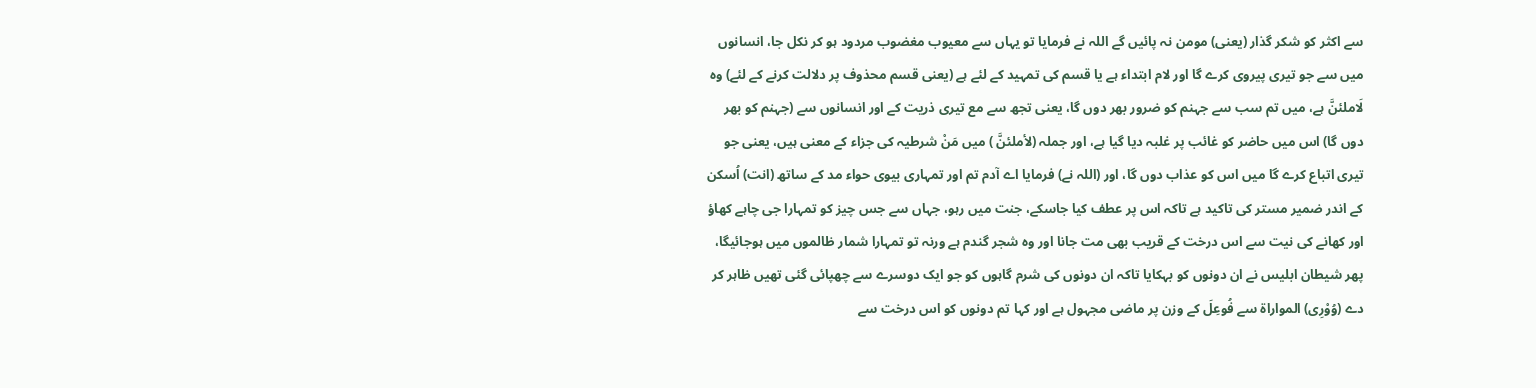سے اکثر کو شکر گذار (یعنی) مومن نہ پائیں گے اللہ نے فرمایا تو یہاں سے معیوب مغضوب مردود ہو کر نکل جا، انسانوں میں سے جو تیری پیروی کرے گا اور لام ابتداء ہے یا قسم کی تمہید کے لئے ہے (یعنی قسم محذوف پر دلالت کرنے کے لئے) وہ لَاملئنَّ ہے، میں تم سب سے جہنم کو ضرور بھر دوں گا، یعنی تجھ سے مع تیری ذریت کے اور انسانوں سے (جہنم کو بھر دوں گا) اس میں حاضر کو غائب پر غلبہ دیا گیا ہے، اور جملہ (لأملئنَّ ) میں مَنْ شرطیہ کی جزاء کے معنی ہیں، یعنی جو تیری اتباع کرے گا میں اس کو عذاب دوں گا، اور (اللہ نے) فرمایا اے آدم تم اور تمہاری بیوی حواء مد کے ساتھ (انت) اُسکن کے اندر ضمیر مستر کی تاکید ہے تاکہ اس پر عطف کیا جاسکے، جنت میں رہو، جہاں سے جس چیز کو تمہارا جی چاہے کھاؤ اور کھانے کی نیت سے اس درخت کے قریب بھی مت جانا اور وہ شجر گندم ہے ورنہ تو تمہارا شمار ظالموں میں ہوجائیگا، پھر شیطان ابلیس نے ان دونوں کو بہکایا تاکہ ان دونوں کی شرم گاہوں کو جو ایک دوسرے سے چھپائی گئی تھیں ظاہر کر دے (وُوْرِی) المواراۃ سے فُوعِلَ کے وزن پر ماضی مجہول ہے اور کہا تم دونوں کو اس درخت سے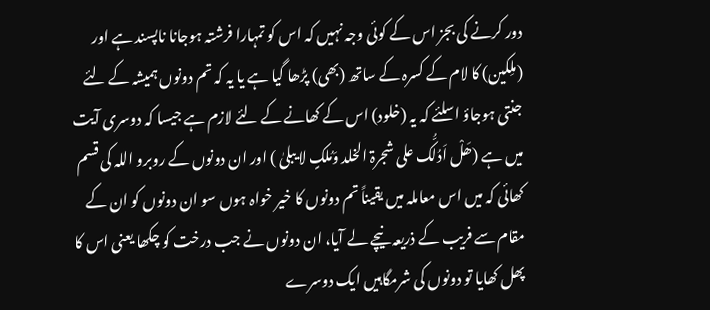دور کرنے کی بجز اس کے کوئی وجہ نہیں کہ اس کو تمہارا فرشتہ ہوجانا ناپسند ہے اور (ملِکین) کا لام کے کسرہ کے ساتھ (بھی) پڑھا گیا ہے یا یہ کہ تم دونوں ہمیشہ کے لئے جنتی ہوجاؤ اسلئے کہ یہ (خلود) اس کے کھانے کے لئے لازم ہے جیسا کہ دوسری آیت میں ہے (ھَلْ اَدُلُّک علی شجرۃ الخلد وَمُلکٍ لا یبلیٰ ) اور ان دونوں کے روبرو اللہ کی قسم کھائی کہ میں اس معاملہ میں یقیناً تم دونوں کا خیر خواہ ہوں سو ان دونوں کو ان کے مقام سے فریب کے ذریعہ نیچے لے آیا، ان دونوں نے جب درخت کو چکھا یعنی اس کا پھل کھایا تو دونوں کی شرمگاہیں ایک دوسرے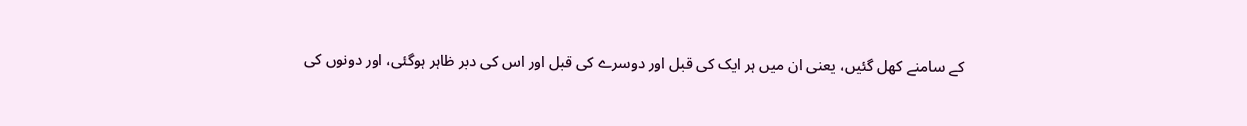کے سامنے کھل گئیں، یعنی ان میں ہر ایک کی قبل اور دوسرے کی قبل اور اس کی دبر ظاہر ہوگئی، اور دونوں کی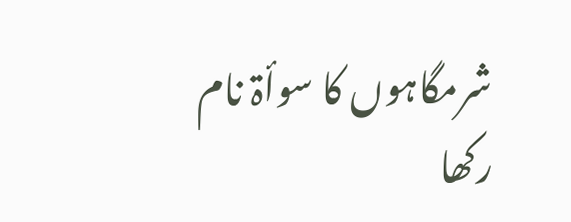شرمگاہوں کا سوأۃ نام رکھا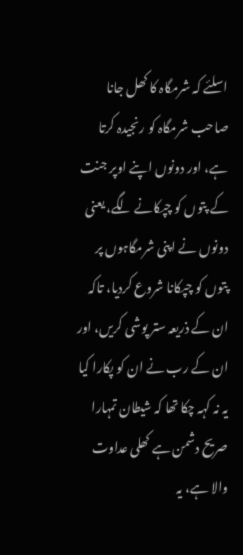اسلئے کہ شرمگاہ کا کھل جانا صاحب شرمگاہ کو رنجیدہ کرتا ہے، اور دونوں اپنے اوپر جنت کے پتوں کو چپکانے لگے، یعنی دونوں نے اپنی شرمگاہوں پر پتوں کو چپکانا شروع کردیا، تاکہ ان کے ذریعہ ستر پوشی کریں، اور ان کے رب نے ان کو پکارا کیا یہ نہ کہہ چکا تھا کہ شیطان تمہارا صریح دشمن ہے کھلی عداوت والا ہے، یہ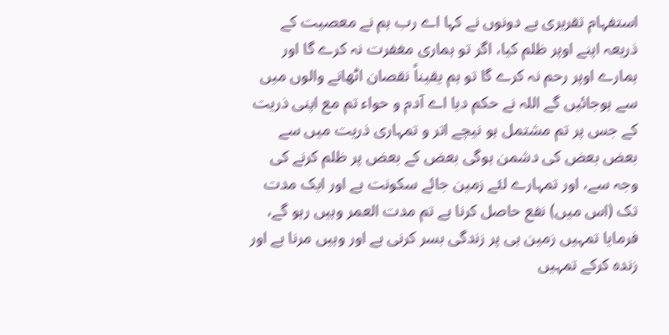استفہام تقریری ہے دونوں نے کہا اے رب ہم نے معصیت کے ذریعہ اپنے اوپر ظلم کیا، اگر تو ہماری مغفرت نہ کرے گا اور ہمارے اوپر رحم نہ کرے گا تو ہم یقیناً نقصان اٹھانے والوں میں سے ہوجائیں گے اللہ نے حکم دیا اے آدم و حواء تم مع اپنی ذریت کے جس پر تم مشتمل ہو نیچے اتر و تمہاری ذریت میں سے بعض بعض کی دشمن ہوگی بعض کے بعض پر ظلم کرنے کی وجہ سے، اور تمہارے لئے زمین جائے سکونت ہے اور ایک مدت تک (اس میں) نفع حاصل کرنا ہے تم مدت العمر وہیں رہو گے، فرمایا تمہیں زمین ہی پر زندگی بسر کرنی ہے اور وہیں مرنا ہے اور زندہ کرکے تمہیں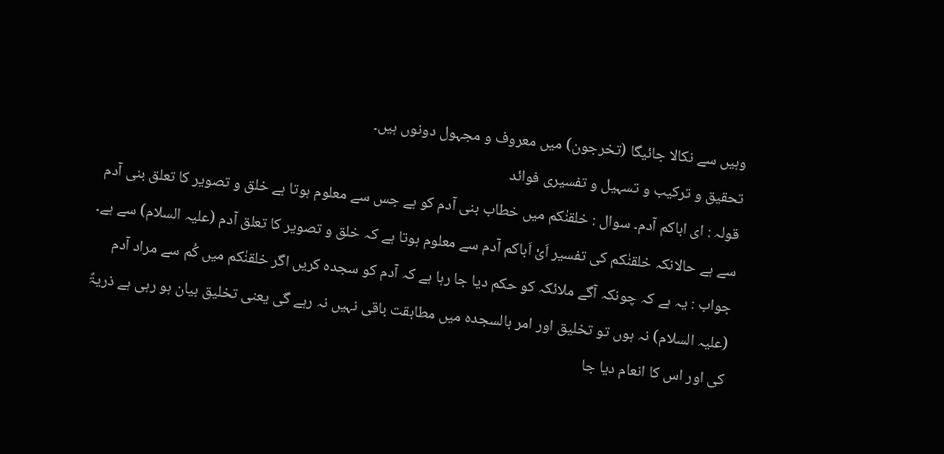وہیں سے نکالا جائیگا (تخرجون) میں معروف و مجہول دونوں ہیں۔
تحقیق و ترکیب و تسہیل و تفسیری فوائد
قولہ : ای اباکم آدم۔ سوال : خلقنٰکم میں خطاب بنی آدم کو ہے جس سے معلوم ہوتا ہے خلق و تصویر کا تعلق بنی آدم سے ہے حالانکہ خلقنٰکم کی تفسیر اَیْ اَباکم آدم سے معلوم ہوتا ہے کہ خلق و تصویر کا تعلق آدم (علیہ السلام) سے ہے۔
جواب : یہ ہے کہ چونکہ آگے ملائکہ کو حکم دیا جا رہا ہے کہ آدم کو سجدہ کریں اگر خلقنٰکم میں کُم سے مراد آدم (علیہ السلام) نہ ہوں تو تخلیق اور امر بالسجدہ میں مطابقت باقی نہیں نہ رہے گی یعنی تخلیق بیان ہو رہی ہے ذریۃً کی اور اس کا انعام دیا جا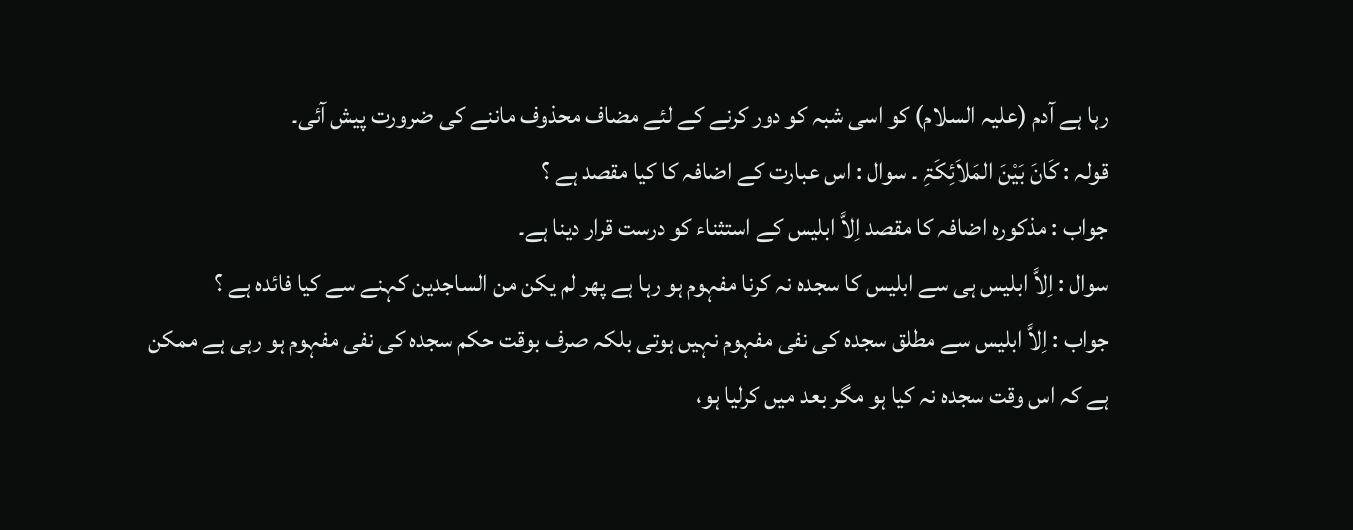رہا ہے آدم (علیہ السلام) کو اسی شبہ کو دور کرنے کے لئے مضاف محذوف ماننے کی ضرورت پیش آئی۔
قولہ : کَانَ بَیْنَ المَلاَئِکَۃِ ۔ سوال : اس عبارت کے اضافہ کا کیا مقصد ہے ؟
جواب : مذکورہ اضافہ کا مقصد اِلاَّ ابلیس کے استثناء کو درست قرار دینا ہے۔
سوال : اِلاَّ ابلیس ہی سے ابلیس کا سجدہ نہ کرنا مفہوم ہو رہا ہے پھر لم یکن من الساجدین کہنے سے کیا فائدہ ہے ؟
جواب : اِلاَّ ابلیس سے مطلق سجدہ کی نفی مفہوم نہیں ہوتی بلکہ صرف بوقت حکم سجدہ کی نفی مفہوم ہو رہی ہے ممکن ہے کہ اس وقت سجدہ نہ کیا ہو مگر بعد میں کرلیا ہو،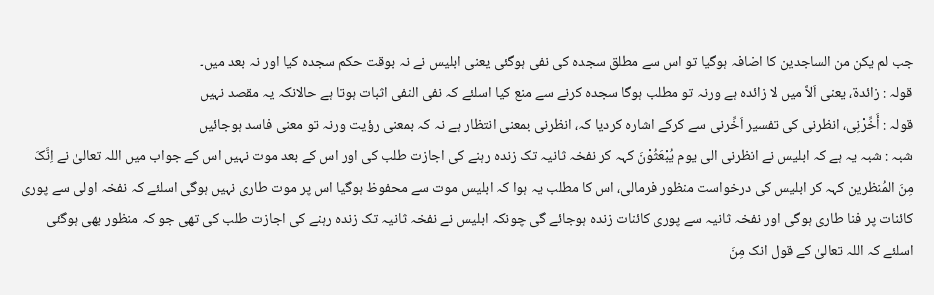جب لم یکن من الساجدین کا اضافہ ہوگیا تو اس سے مطلق سجدہ کی نفی ہوگئی یعنی ابلیس نے نہ بوقت حکم سجدہ کیا اور نہ بعد میں۔
قولہ : زائدۃ، یعنی اَلاَّ میں لا زائدہ ہے ورنہ تو مطلب ہوگا سجدہ کرنے سے منع کیا اسلئے کہ نفی النفی اثبات ہوتا ہے حالانکہ یہ مقصد نہیں
قولہ : أَخِّرْنِی، انظرنی کی تفسیر اَخِّرنی سے کرکے اشارہ کردیا کہ، انظرنی بمعنی انتظار ہے نہ کہ بمعنی رؤیت ورنہ تو معنی فاسد ہوجائیں
شبہ : شبہ یہ ہے کہ ابلیس نے انظرنی الی یوم یُبْعَثُوْنَ کہہ کر نفخہ ثانیہ تک زندہ رہنے کی اجازت طلب کی اور اس کے بعد موت نہیں اس کے جواب میں اللہ تعالیٰ نے اِنَّکَ مِنَ المُنظرین کہہ کر ابلیس کی درخواست منظور فرمالی، اس کا مطلب یہ ہوا کہ ابلیس موت سے محفوظ ہوگیا اس پر موت طاری نہیں ہوگی اسلئے کہ نفخہ اولی سے پوری کائنات پر فنا طاری ہوگی اور نفخہ ثانیہ سے پوری کائنات زندہ ہوجائے گی چونکہ ابلیس نے نفخہ ثانیہ تک زندہ رہنے کی اجازت طلب کی تھی جو کہ منظور بھی ہوگئی اسلئے کہ اللہ تعالیٰ کے قول انک مِنَ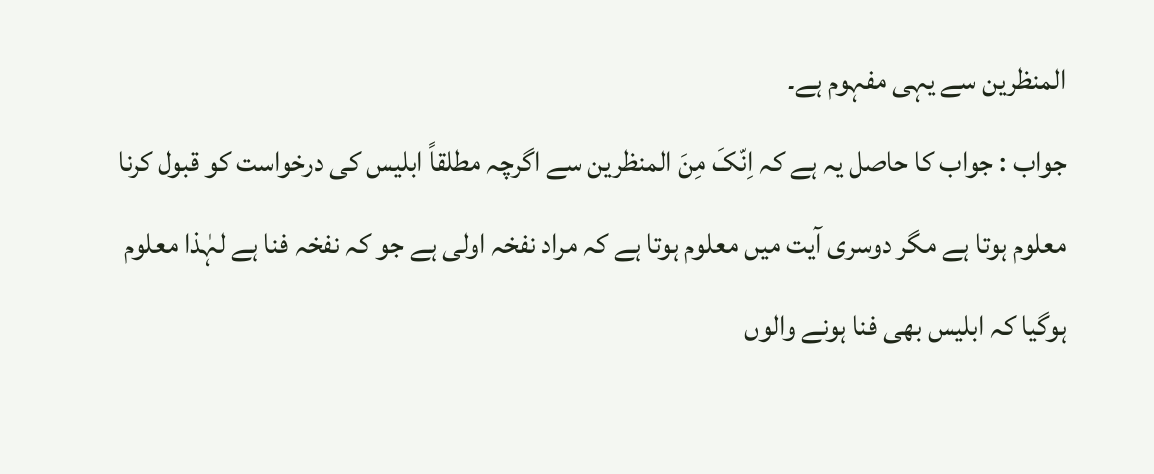المنظرین سے یہی مفہوم ہے۔
جواب : جواب کا حاصل یہ ہے کہ اِنّکَ مِنَ المنظرین سے اگرچہ مطلقاً ابلیس کی درخواست کو قبول کرنا معلوم ہوتا ہے مگر دوسری آیت میں معلوم ہوتا ہے کہ مراد نفخہ اولی ہے جو کہ نفخہ فنا ہے لہٰذا معلوم ہوگیا کہ ابلیس بھی فنا ہونے والوں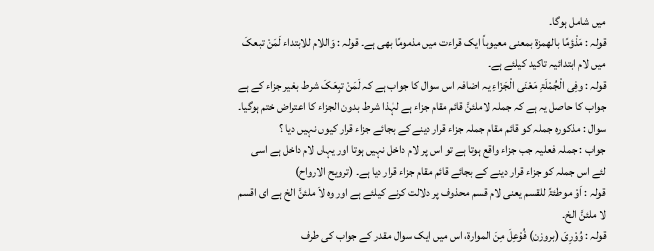میں شامل ہوگا۔
قولہ : مَذْؤمًا بالھمزۃ بمعنی معیوباً ایک قراءت میں مذمومًا بھی ہے۔ قولہ : وَاللام للابتداء لَمَنْ تبعکَ میں لام ابتدائیہ تاکید کیلئے ہے۔
قولہ : وفِی الْجُمْلَۃِ مَعْنَی الْجَزَاءِ یہ اضافہ اس سوال کا جواب ہے کہ لَمَنْ تبِعَکَ شرط بغیر جزاء کے ہے جواب کا حاصل یہ ہے کہ جملہ لاملئنَّ قائم مقام جزاء ہے لہٰذا شرط بدون الجزاء کا اعتراض ختم ہوگیا۔
سوال : مذکورہ جملہ کو قائم مقام جملہ جزاء قرار دینے کے بجائے جزاء قرار کیوں نہیں دیا ؟
جواب : جملہ فعلیہ جب جزاء واقع ہوتا ہے تو اس پر لام داخل نہیں ہوتا اور یہاں لام داخل ہے اسی لئے اس جملہ کو جزاء قرار دینے کے بجائے قائم مقام جزاء قرار دیا ہے۔ (ترویح الارواح)
قولہ : اَوْ موطئۃً للقسم یعنی لام قسم محذوف پر دلالت کرنے کیلئے ہے اور وہ لاَ ملئنَّ الخ ہے ای اقسم لا ملئنَّ الخ۔
قولہ : وُوْرِیَ (بروزن) فُوْعِلَ مِنَ الموارۃ، اس میں ایک سوال مقدر کے جواب کی طرف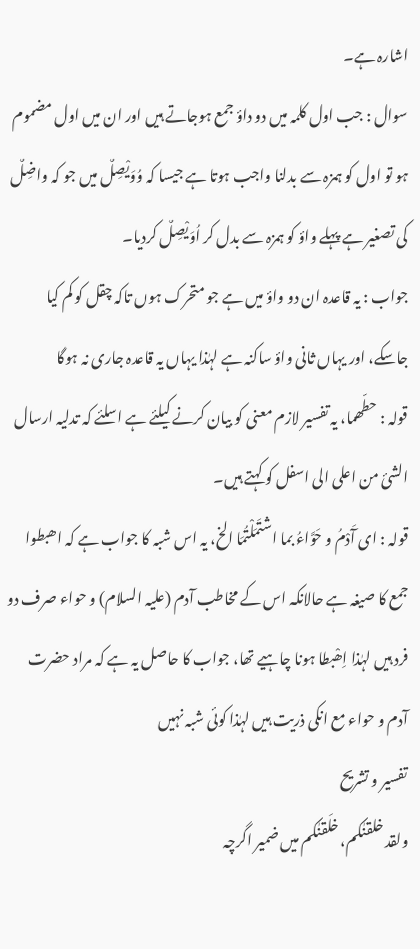اشارہ ہے۔
سوال : جب اول کلمہ میں دو داؤ جمع ہوجاتے ہیں اور ان میں اول مضموم ہو تو اول کو ہمزہ سے بدلنا واجب ہوتا ہے جیسا کہ وُوَیْصِلٌ میں جو کہ واضِلٌ کی تصغیر ہے پہلے واؤ کو ہمزہ سے بدل کر اُوَیْصِلٌ کردیا۔
جواب : یہ قاعدہ ان دو واؤ میں ہے جو متحرک ہوں تاکہ چقل کو کم کیا جاسکے، اور یہاں ثانی واؤ ساکنہ ہے لہٰذا یہاں یہ قاعدہ جاری نہ ہوگا
قولہ : حطّھما، یہ تفسیر لازم معنی کو بیان کرنے کیلئے ہے اسلئے کہ تدلیہ ارسال الشئ من اعلی الی اسفل کو کہتے ہیں۔
قولہ : ای آَدْمُ و حَوَّاءُ بما اشتَمَلْتُمَا الخ، یہ اس شبہ کا جواب ہے کہ اھبطوا جمع کا صیغہ ہے حالانکہ اس کے مخاطب آدم (علیہ السلام) و حواء صرف دو فرد ہیں لہٰذا اِھْبطا ہونا چاہیے تھا، جواب کا حاصل یہ ہے کہ مراد حضرت آدم و حواء مع انکی ذریت ہیں لہٰذا کوئی شبہ نہیں
تفسیر و تشریح
ولقد خلقنٰکم، خلَقنٰکم میں ضمیر اگرچہ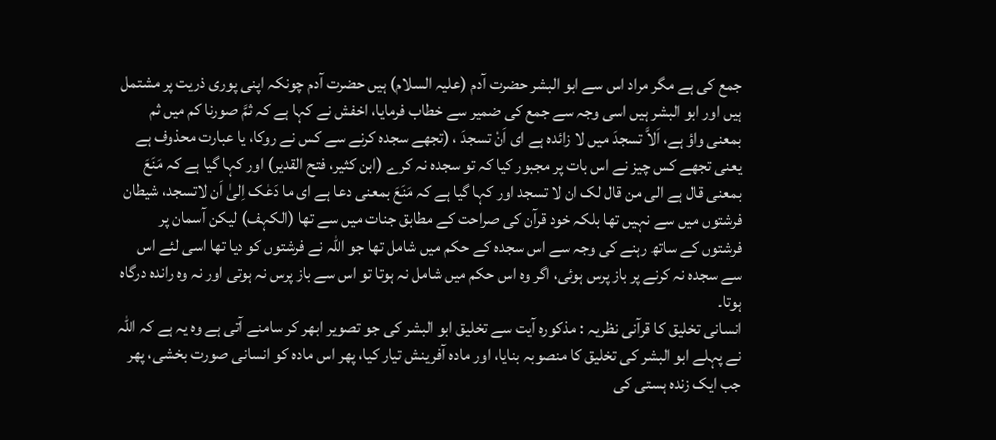جمع کی ہے مگر مراد اس سے ابو البشر حضرت آدم (علیہ السلام) ہیں حضرت آدم چونکہ اپنی پوری ذریت پر مشتمل ہیں اور ابو البشر ہیں اسی وجہ سے جمع کی ضمیر سے خطاب فرمایا، اخفش نے کہا ہے کہ ثمَّ صورنا کم میں ثم بمعنی واؤ ہے، اَلاَّ تسجدَ میں لا زائدہ ہے ای اَنْ تسجدَ ، (تجھے سجدہ کرنے سے کس نے روکا، یا عبارت محذوف ہے یعنی تجھے کس چیز نے اس بات پر مجبور کیا کہ تو سجدہ نہ کرے (ابن کثیر، فتح القدیر) اور کہا گیا ہے کہ مَنَعَ بمعنی قال ہے الی من قال لک ان لا تسجد اور کہا گیا ہے کہ مَنَعَ بمعنی دعا ہے ای ما دَعٰک اِلیٰ اَن لاتسجد، شیطان فرشتوں میں سے نہیں تھا بلکہ خود قرآن کی صراحت کے مطابق جنات میں سے تھا (الکہف) لیکن آسمان پر فرشتوں کے ساتھ رہنے کی وجہ سے اس سجدہ کے حکم میں شامل تھا جو اللہ نے فرشتوں کو دیا تھا اسی لئے اس سے سجدہ نہ کرنے پر باز پرس ہوئی، اگر وہ اس حکم میں شامل نہ ہوتا تو اس سے باز پرس نہ ہوتی اور نہ وہ راندہ درگاہ ہوتا۔
انسانی تخلیق کا قرآنی نظریہ : مذکورہ آیت سے تخلیق ابو البشر کی جو تصویر ابھر کر سامنے آتی ہے وہ یہ ہے کہ اللہ نے پہلے ابو البشر کی تخلیق کا منصوبہ بنایا، اور مادہ آفرینش تیار کیا، پھر اس مادہ کو انسانی صورت بخشی، پھر جب ایک زندہ ہستی کی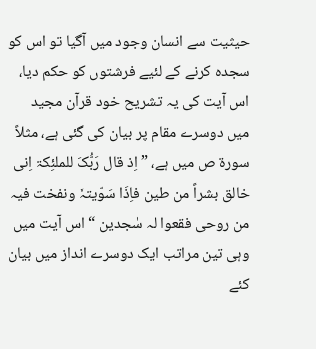حیثیت سے انسان وجود میں آگیا تو اس کو سجدہ کرنے کے لئیے فرشتوں کو حکم دیا، اس آیت کی یہ تشریح خود قرآن مجید میں دوسرے مقام پر بیان کی گئی ہے، مثلاً سورة ص میں ہے، ” اِذ قال رَبُّکَ للملئِکۃ اِنی خالق بشراً من طین فاِذَا سَوّیتہٗ ونفخت فیہ من روحی فقعوا لہ سٰجدین “ اس آیت میں وہی تین مراتب ایک دوسرے انداز میں بیان کئے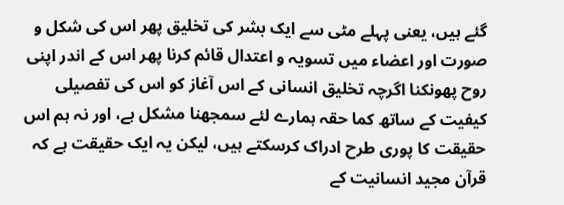گئے ہیں، یعنی پہلے مٹی سے ایک بشر کی تخلیق پھر اس کی شکل و صورت اور اعضاء میں تسویہ و اعتدال قائم کرنا پھر اس کے اندر اپنی روح پھونکنا اگرچہ تخلیق انسانی کے اس آغاز کو اس کی تفصیلی کیفیت کے ساتھ کما حقہ ہمارے لئے سمجھنا مشکل ہے، اور نہ ہم اس حقیقت کا پوری طرح ادراک کرسکتے ہیں، لیکن یہ ایک حقیقت ہے کہ قرآن مجید انسانیت کے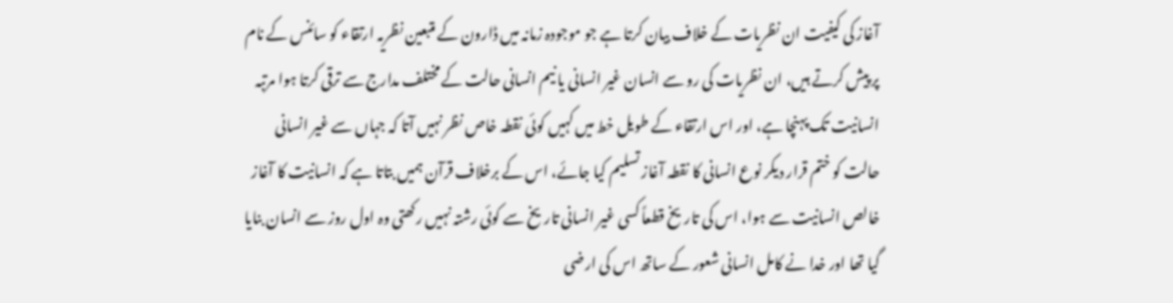آغاز کی کیفیت ان نظریات کے خلاف بیان کرتا ہے جو موجودہ زمانہ میں ڈارون کے متبعین نظریہ ارتقاء کو سائنس کے نام پر پیش کرتے ہیں، ان نظریات کی رو سے انسان غیر انسانی یا نیم انسانی حالت کے مختلف مدارج سے ترقی کرتا ہوا مرتبہ انسانیت تک پہنچا ہے، اور اس ارتقاء کے طویل خط میں کہیں کوئی نقطہ خاص نظر نہیں آتا کہ جہاں سے غیر انسانی حالت کو ختم قرار دیکر نوع انسانی کا نقطہ آغاز تسلیم کیا جائے، اس کے برخلاف قرآن ہمیں بتاتا ہے کہ انسانیت کا آغاز خالص انسانیت سے ہوا، اس کی تاریخ قطعاً کسی غیر انسانی تاریخ سے کوئی رشتہ نہیں رکھتی وہ اول روز سے انسان بنایا گیا تھا اور خدا نے کامل انسانی شعور کے ساتھ اس کی ارضی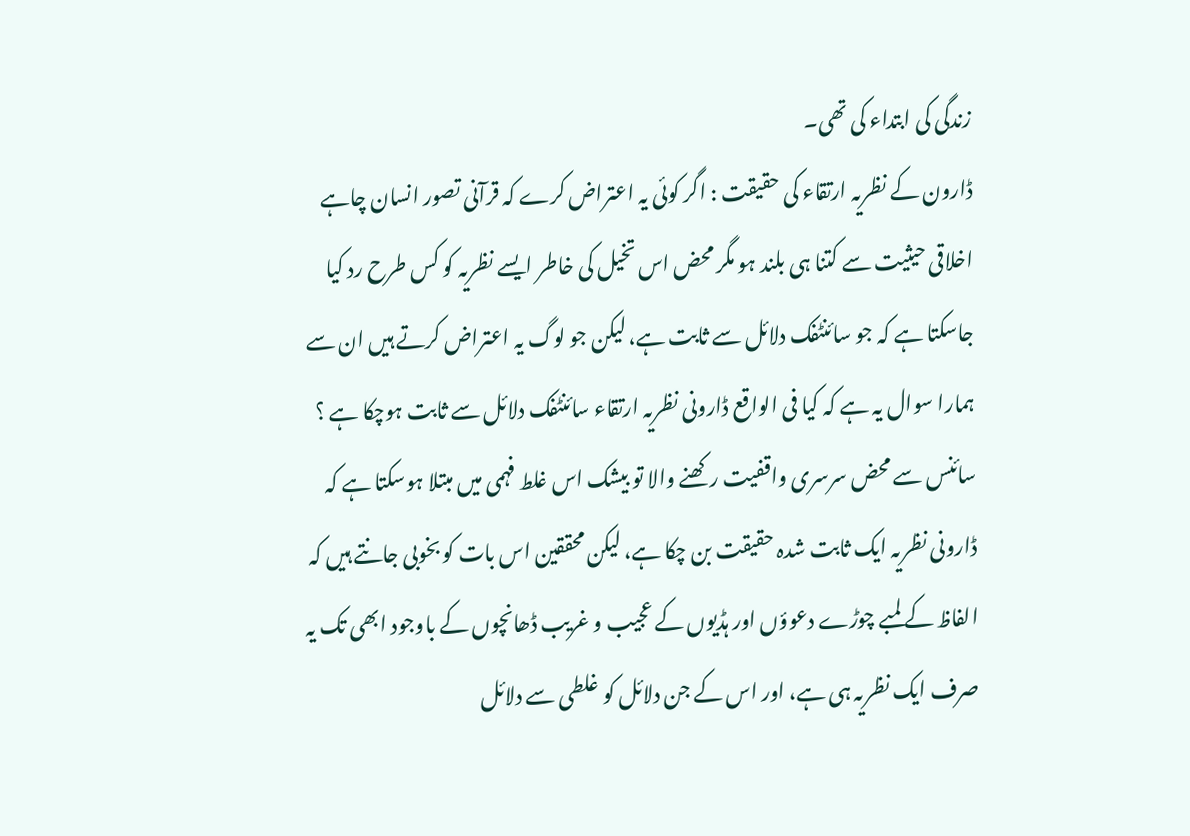زندگی کی ابتداء کی تھی۔
ڈارون کے نظریہ ارتقاء کی حقیقت : اگر کوئی یہ اعتراض کرے کہ قرآنی تصور انسان چاہے اخلاقی حیثیت سے کتنا ہی بلند ہو مگر محض اس تخیل کی خاطر ایسے نظریہ کو کس طرح رد کیا جاسکتا ہے کہ جو سائنٹفک دلائل سے ثابت ہے، لیکن جو لوگ یہ اعتراض کرتے ہیں ان سے ہمارا سوال یہ ہے کہ کیا فی الواقع ڈارونی نظریہ ارتقاء سائنٹفک دلائل سے ثابت ہوچکا ہے ؟ سائنس سے محض سرسری واقفیت رکھنے والا تو بیشک اس غلط فہمی میں مبتلا ہوسکتا ہے کہ ڈارونی نظریہ ایک ثابت شدہ حقیقت بن چکا ہے، لیکن محققین اس بات کو بخوبی جانتے ہیں کہ الفاظ کے لمبے چوڑے دعوؤں اور ہڈیوں کے عجیب و غریب ڈھانچوں کے باوجود ابھی تک یہ صرف ایک نظریہ ہی ہے، اور اس کے جن دلائل کو غلطی سے دلائل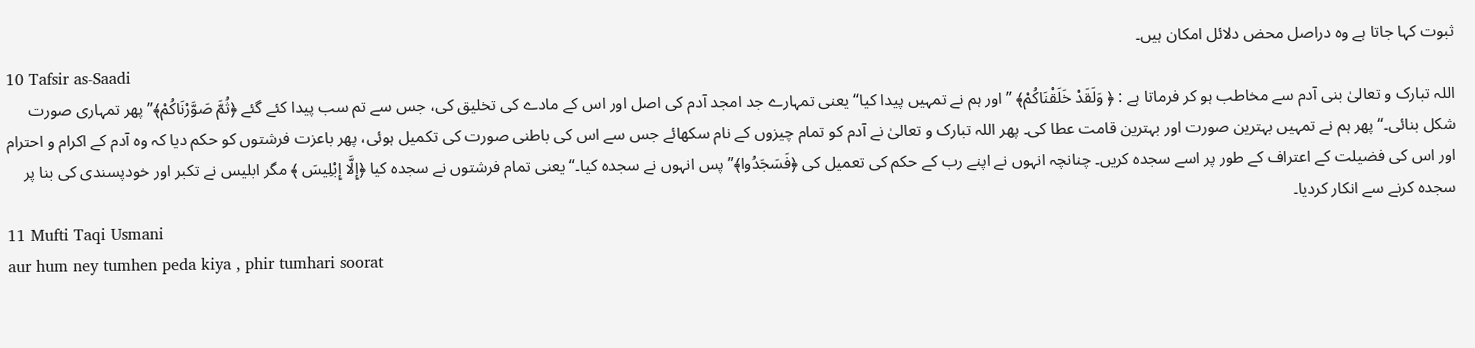ثبوت کہا جاتا ہے وہ دراصل محض دلائل امکان ہیں۔
10 Tafsir as-Saadi
اللہ تبارک و تعالیٰ بنی آدم سے مخاطب ہو کر فرماتا ہے : ﴿ وَلَقَدْ خَلَقْنَاكُمْ﴾ ” اور ہم نے تمہیں پیدا کیا“ یعنی تمہارے جد امجد آدم کی اصل اور اس کے مادے کی تخلیق کی، جس سے تم سب پیدا کئے گئے ﴿ثُمَّ صَوَّرْنَاكُمْ﴾” پھر تمہاری صورت شکل بنائی۔“ پھر ہم نے تمہیں بہترین صورت اور بہترین قامت عطا کی۔ پھر اللہ تبارک و تعالیٰ نے آدم کو تمام چیزوں کے نام سکھائے جس سے اس کی باطنی صورت کی تکمیل ہوئی، پھر باعزت فرشتوں کو حکم دیا کہ وہ آدم کے اکرام و احترام اور اس کی فضیلت کے اعتراف کے طور پر اسے سجدہ کریں۔ چنانچہ انہوں نے اپنے رب کے حکم کی تعمیل کی ﴿فَسَجَدُوا﴾” پس انہوں نے سجدہ کیا۔“ یعنی تمام فرشتوں نے سجدہ کیا ﴿إِلَّا إِبْلِيسَ ﴾ مگر ابلیس نے تکبر اور خودپسندی کی بنا پر سجدہ کرنے سے انکار کردیا۔
11 Mufti Taqi Usmani
aur hum ney tumhen peda kiya , phir tumhari soorat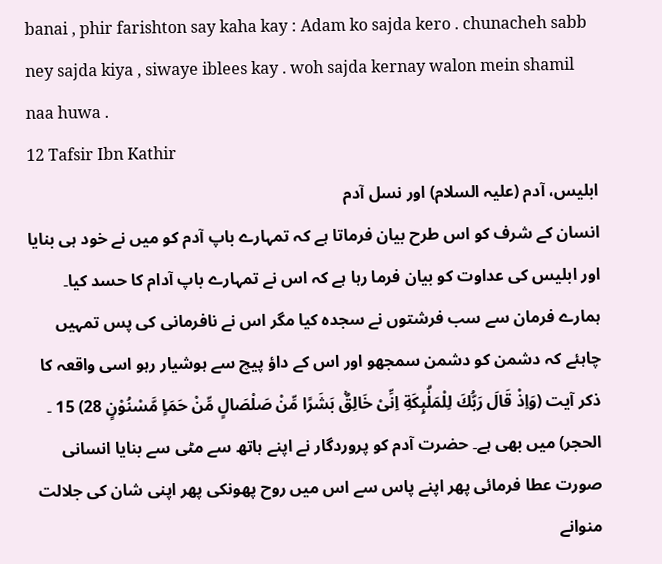banai , phir farishton say kaha kay : Adam ko sajda kero . chunacheh sabb ney sajda kiya , siwaye iblees kay . woh sajda kernay walon mein shamil naa huwa .
12 Tafsir Ibn Kathir
ابلیس، آدم (علیہ السلام) اور نسل آدم
انسان کے شرف کو اس طرح بیان فرماتا ہے کہ تمہارے باپ آدم کو میں نے خود ہی بنایا اور ابلیس کی عداوت کو بیان فرما رہا ہے کہ اس نے تمہارے باپ آدام کا حسد کیا۔ ہمارے فرمان سے سب فرشتوں نے سجدہ کیا مگر اس نے نافرمانی کی پس تمہیں چاہئے کہ دشمن کو دشمن سمجھو اور اس کے داؤ پیچ سے ہوشیار رہو اسی واقعہ کا ذکر آیت (وَاِذْ قَالَ رَبُّكَ لِلْمَلٰۗىِٕكَةِ اِنِّىْ خَالِقٌۢ بَشَرًا مِّنْ صَلْصَالٍ مِّنْ حَمَاٍ مَّسْنُوْنٍ 28) 15 ۔ الحجر) میں بھی ہے۔ حضرت آدم کو پروردگار نے اپنے ہاتھ سے مٹی سے بنایا انسانی صورت عطا فرمائی پھر اپنے پاس سے اس میں روح پھونکی پھر اپنی شان کی جلالت منوانے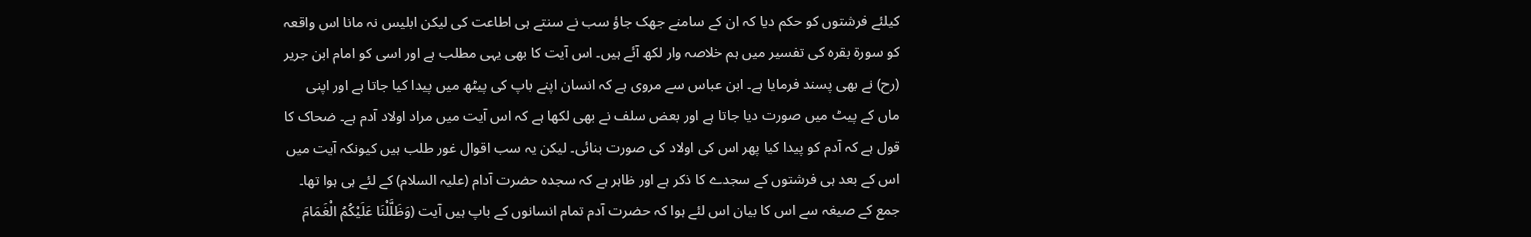کیلئے فرشتوں کو حکم دیا کہ ان کے سامنے جھک جاؤ سب نے سنتے ہی اطاعت کی لیکن ابلیس نہ مانا اس واقعہ کو سورة بقرہ کی تفسیر میں ہم خلاصہ وار لکھ آئے ہیں۔ اس آیت کا بھی یہی مطلب ہے اور اسی کو امام ابن جریر (رح) نے بھی پسند فرمایا ہے۔ ابن عباس سے مروی ہے کہ انسان اپنے باپ کی پیٹھ میں پیدا کیا جاتا ہے اور اپنی ماں کے پیٹ میں صورت دیا جاتا ہے اور بعض سلف نے بھی لکھا ہے کہ اس آیت میں مراد اولاد آدم ہے۔ ضحاک کا قول ہے کہ آدم کو پیدا کیا پھر اس کی اولاد کی صورت بنائی۔ لیکن یہ سب اقوال غور طلب ہیں کیونکہ آیت میں اس کے بعد ہی فرشتوں کے سجدے کا ذکر ہے اور ظاہر ہے کہ سجدہ حضرت آدام (علیہ السلام) کے لئے ہی ہوا تھا۔ جمع کے صیغہ سے اس کا بیان اس لئے ہوا کہ حضرت آدم تمام انسانوں کے باپ ہیں آیت (وَظَلَّلْنَا عَلَيْكُمُ الْغَمَامَ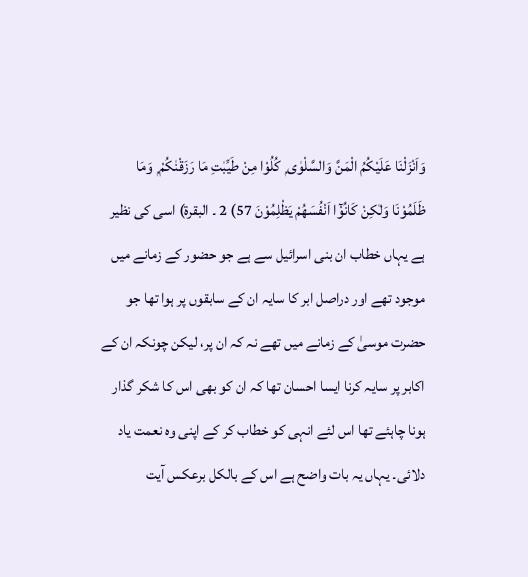وَاَنْزَلْنَا عَلَيْكُمُ الْمَنَّ وَالسَّلْوٰى ۭ كُلُوْا مِنْ طَيِّبٰتِ مَا رَزَقْنٰكُمْ ۭ وَمَا ظَلَمُوْنَا وَلٰكِنْ كَانُوْٓا اَنْفُسَھُمْ يَظْلِمُوْنَ 57) 2 ۔ البقرة) اسی کی نظیر ہے یہاں خطاب ان بنی اسرائیل سے ہے جو حضور کے زمانے میں موجود تھے اور دراصل ابر کا سایہ ان کے سابقوں پر ہوا تھا جو حضرت موسیٰ کے زمانے میں تھے نہ کہ ان پر، لیکن چونکہ ان کے اکابر پر سایہ کرنا ایسا احسان تھا کہ ان کو بھی اس کا شکر گذار ہونا چاہئے تھا اس لئے انہی کو خطاب کر کے اپنی وہ نعمت یاد دلائی۔ یہاں یہ بات واضح ہے اس کے بالکل برعکس آیت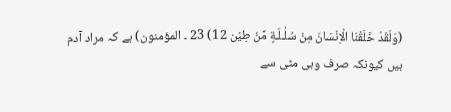(وَلَقَدْ خَلَقْنَا الْاِنْسَانَ مِنْ سُلٰـلَـةٍ مِّنْ طِيْن 12) 23 ۔ المؤمنون) ہے کہ مراد آدم ہیں کیونکہ صرف وہی مٹی سے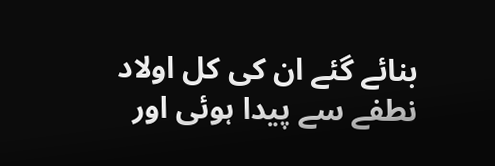بنائے گئے ان کی کل اولاد نطفے سے پیدا ہوئی اور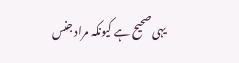یہی صحیح ہے کیونکہ مراد جنس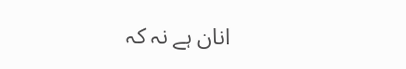انان ہے نہ کہ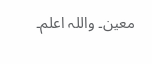معین۔ واللہ اعلم۔